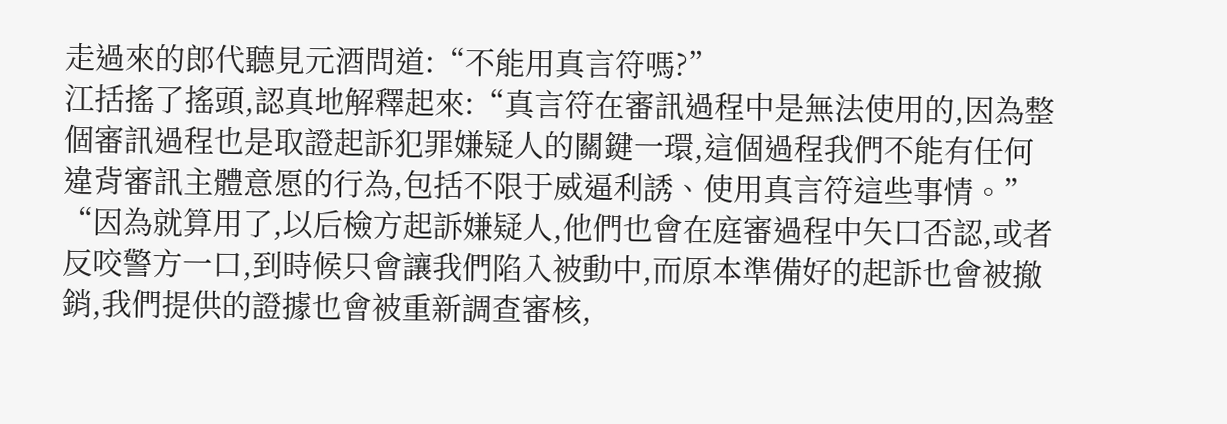走過來的郎代聽見元酒問道:“不能用真言符嗎?”
江括搖了搖頭,認真地解釋起來:“真言符在審訊過程中是無法使用的,因為整個審訊過程也是取證起訴犯罪嫌疑人的關鍵一環,這個過程我們不能有任何違背審訊主體意愿的行為,包括不限于威逼利誘、使用真言符這些事情。”
“因為就算用了,以后檢方起訴嫌疑人,他們也會在庭審過程中矢口否認,或者反咬警方一口,到時候只會讓我們陷入被動中,而原本準備好的起訴也會被撤銷,我們提供的證據也會被重新調查審核,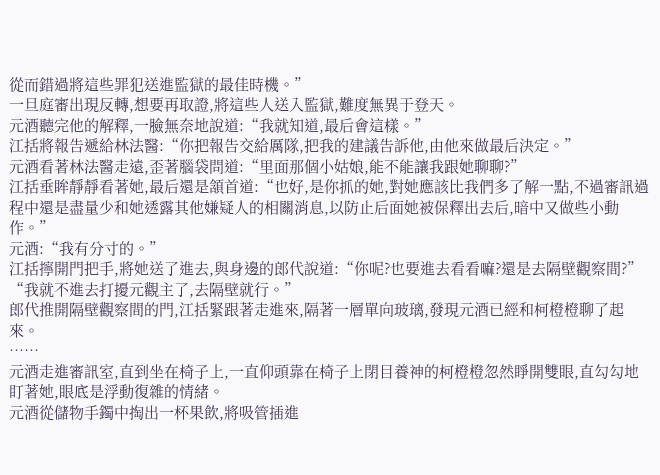從而錯過將這些罪犯送進監獄的最佳時機。”
一旦庭審出現反轉,想要再取證,將這些人送入監獄,難度無異于登天。
元酒聽完他的解釋,一臉無奈地說道:“我就知道,最后會這樣。”
江括將報告遞給林法醫:“你把報告交給厲隊,把我的建議告訴他,由他來做最后決定。”
元酒看著林法醫走遠,歪著腦袋問道:“里面那個小姑娘,能不能讓我跟她聊聊?”
江括垂眸靜靜看著她,最后還是頷首道:“也好,是你抓的她,對她應該比我們多了解一點,不過審訊過程中還是盡量少和她透露其他嫌疑人的相關消息,以防止后面她被保釋出去后,暗中又做些小動作。”
元酒:“我有分寸的。”
江括擰開門把手,將她送了進去,與身邊的郎代說道:“你呢?也要進去看看嘛?還是去隔壁觀察間?”
“我就不進去打擾元觀主了,去隔壁就行。”
郎代推開隔壁觀察間的門,江括緊跟著走進來,隔著一層單向玻璃,發現元酒已經和柯橙橙聊了起來。
……
元酒走進審訊室,直到坐在椅子上,一直仰頭靠在椅子上閉目養神的柯橙橙忽然睜開雙眼,直勾勾地盯著她,眼底是浮動復雜的情緒。
元酒從儲物手鐲中掏出一杯果飲,將吸管插進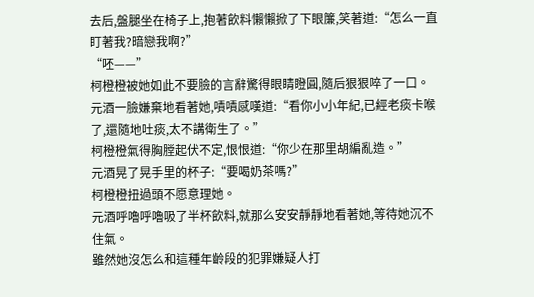去后,盤腿坐在椅子上,抱著飲料懶懶掀了下眼簾,笑著道:“怎么一直盯著我?暗戀我啊?”
“呸——”
柯橙橙被她如此不要臉的言辭驚得眼睛瞪圓,隨后狠狠啐了一口。
元酒一臉嫌棄地看著她,嘖嘖感嘆道:“看你小小年紀,已經老痰卡喉了,還隨地吐痰,太不講衛生了。”
柯橙橙氣得胸膛起伏不定,恨恨道:“你少在那里胡編亂造。”
元酒晃了晃手里的杯子:“要喝奶茶嗎?”
柯橙橙扭過頭不愿意理她。
元酒呼嚕呼嚕吸了半杯飲料,就那么安安靜靜地看著她,等待她沉不住氣。
雖然她沒怎么和這種年齡段的犯罪嫌疑人打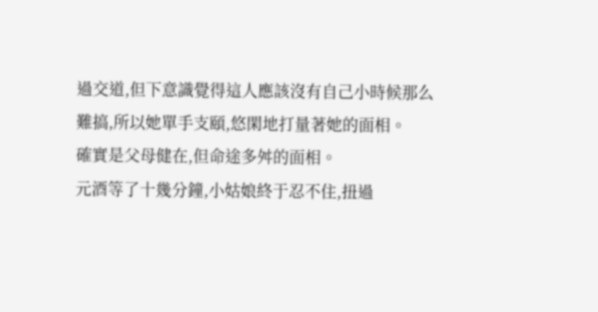過交道,但下意識覺得這人應該沒有自己小時候那么難搞,所以她單手支頤,悠閑地打量著她的面相。
確實是父母健在,但命途多舛的面相。
元酒等了十幾分鐘,小姑娘終于忍不住,扭過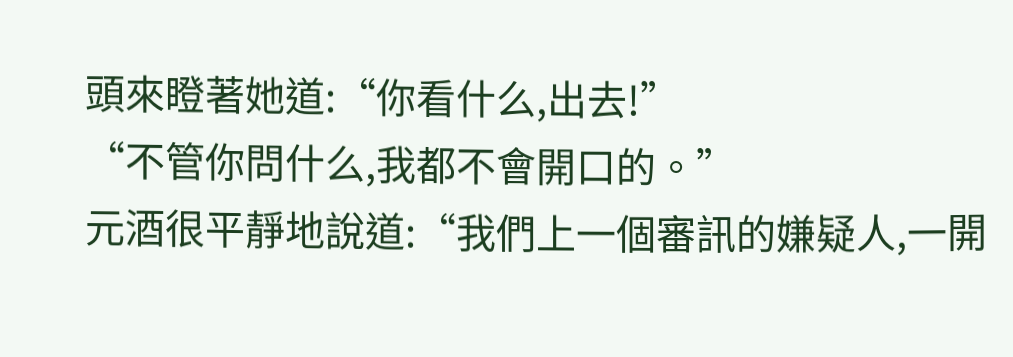頭來瞪著她道:“你看什么,出去!”
“不管你問什么,我都不會開口的。”
元酒很平靜地說道:“我們上一個審訊的嫌疑人,一開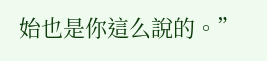始也是你這么說的。”